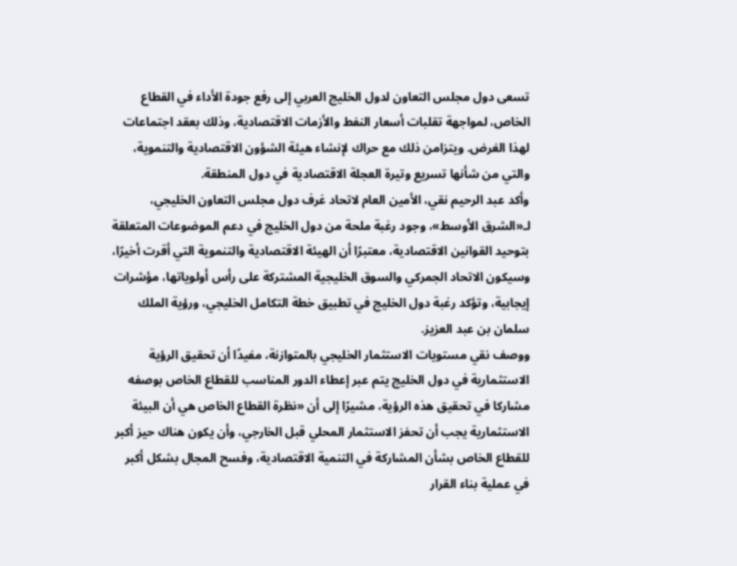تسعى دول مجلس التعاون لدول الخليج العربي إلى رفع جودة الأداء في القطاع الخاص، لمواجهة تقلبات أسعار النفط والأزمات الاقتصادية، وذلك بعقد اجتماعات لهذا الغرض. ويتزامن ذلك مع حراك لإنشاء هيئة الشؤون الاقتصادية والتنموية، والتي من شأنها تسريع وتيرة العجلة الاقتصادية في دول المنطقة.
وأكد عبد الرحيم نقي، الأمين العام لاتحاد غرف دول مجلس التعاون الخليجي، لـ«الشرق الأوسط»، وجود رغبة ملحة من دول الخليج في دعم الموضوعات المتعلقة بتوحيد القوانين الاقتصادية، معتبرًا أن الهيئة الاقتصادية والتنموية التي أقرت أخيرًا، وسيكون الاتحاد الجمركي والسوق الخليجية المشتركة على رأس أولوياتها، مؤشرات إيجابية، وتؤكد رغبة دول الخليج في تطبيق خطة التكامل الخليجي، ورؤية الملك سلمان بن عبد العزيز.
ووصف نقي مستويات الاستثمار الخليجي بالمتوازنة، مفيدًا أن تحقيق الرؤية الاستثمارية في دول الخليج يتم عبر إعطاء الدور المناسب للقطاع الخاص بوصفه مشاركا في تحقيق هذه الرؤية، مشيرًا إلى أن «نظرة القطاع الخاص هي أن البيئة الاستثمارية يجب أن تحفز الاستثمار المحلي قبل الخارجي، وأن يكون هناك حيز أكبر للقطاع الخاص بشأن المشاركة في التنمية الاقتصادية، وفسح المجال بشكل أكبر في عملية بناء القرار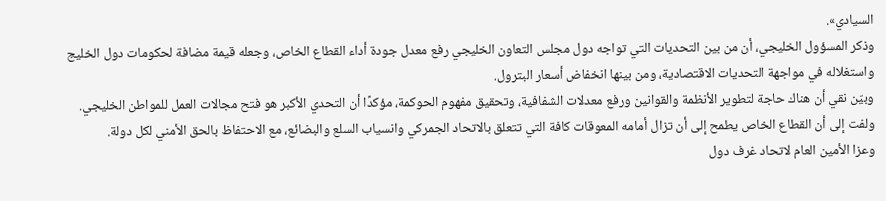السيادي».
وذكر المسؤول الخليجي، أن من بين التحديات التي تواجه دول مجلس التعاون الخليجي رفع معدل جودة أداء القطاع الخاص، وجعله قيمة مضافة لحكومات دول الخليج واستغلاله في مواجهة التحديات الاقتصادية، ومن بينها انخفاض أسعار البترول.
وبيّن نقي أن هناك حاجة لتطوير الأنظمة والقوانين ورفع معدلات الشفافية، وتحقيق مفهوم الحوكمة، مؤكدًا أن التحدي الأكبر هو فتح مجالات العمل للمواطن الخليجي.
ولفت إلى أن القطاع الخاص يطمح إلى أن تزال أمامه المعوقات كافة التي تتعلق بالاتحاد الجمركي وانسياب السلع والبضائع، مع الاحتفاظ بالحق الأمني لكل دولة.
وعزا الأمين العام لاتحاد غرف دول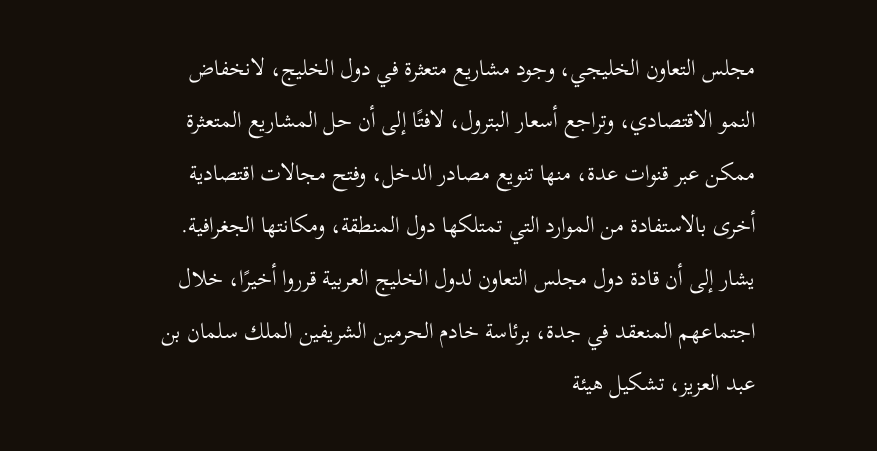مجلس التعاون الخليجي، وجود مشاريع متعثرة في دول الخليج، لانخفاض النمو الاقتصادي، وتراجع أسعار البترول، لافتًا إلى أن حل المشاريع المتعثرة ممكن عبر قنوات عدة، منها تنويع مصادر الدخل، وفتح مجالات اقتصادية أخرى بالاستفادة من الموارد التي تمتلكها دول المنطقة، ومكانتها الجغرافية.
يشار إلى أن قادة دول مجلس التعاون لدول الخليج العربية قرروا أخيرًا، خلال اجتماعهم المنعقد في جدة، برئاسة خادم الحرمين الشريفين الملك سلمان بن عبد العزيز، تشكيل هيئة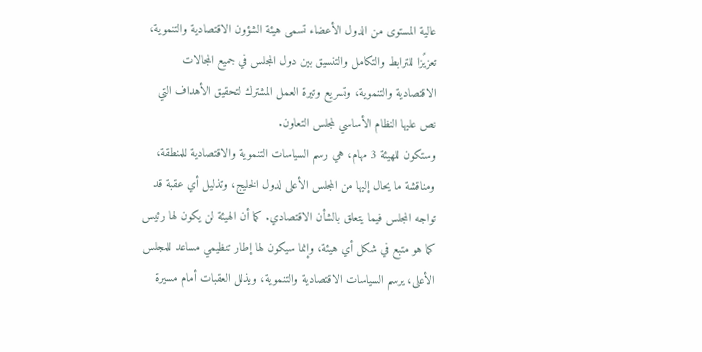عالية المستوى من الدول الأعضاء تسمى هيئة الشؤون الاقتصادية والتنموية، تعزيًزا للترابط والتكامل والتنسيق بين دول المجلس في جميع المجالات الاقتصادية والتنموية، وتسريع وتيرة العمل المشترك لتحقيق الأهداف التي نص عليها النظام الأساسي لمجلس التعاون.
وستكون للهيئة 3 مهام، هي رسم السياسات التنموية والاقتصادية للمنطقة، ومناقشة ما يحال إليها من المجلس الأعلى لدول الخليج، وتذليل أي عقبة قد تواجه المجلس فيما يتعلق بالشأن الاقتصادي. كما أن الهيئة لن يكون لها رئيس كما هو متبع في شكل أي هيئة، وإنما سيكون لها إطار تنظيمي مساعد للمجلس الأعلى، يرسم السياسات الاقتصادية والتنموية، ويذلل العقبات أمام مسيرة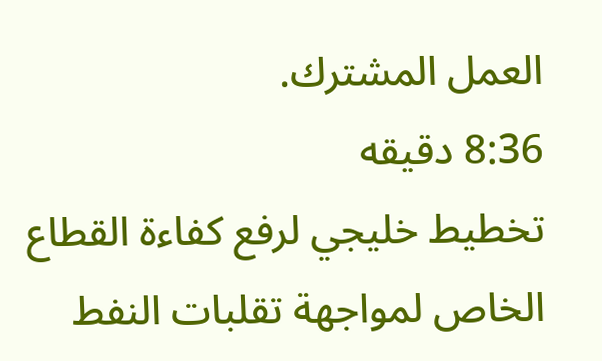العمل المشترك.
8:36 دقيقه
تخطيط خليجي لرفع كفاءة القطاع الخاص لمواجهة تقلبات النفط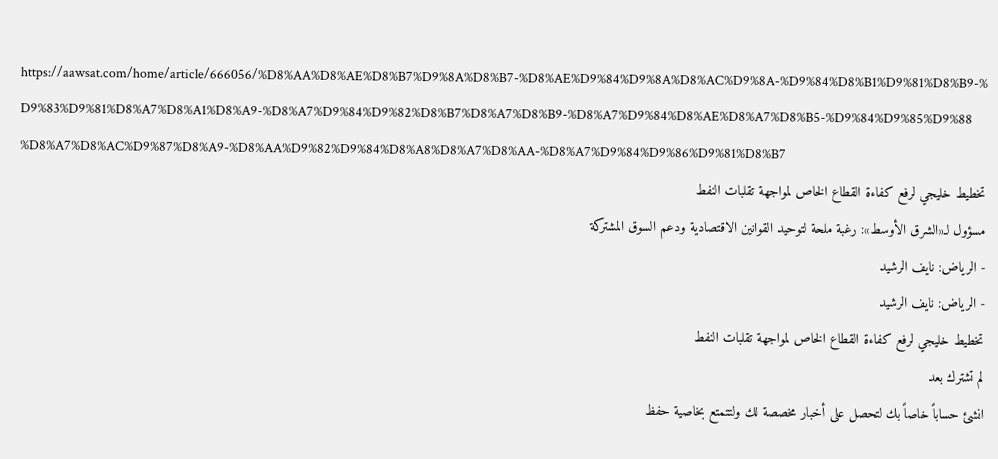https://aawsat.com/home/article/666056/%D8%AA%D8%AE%D8%B7%D9%8A%D8%B7-%D8%AE%D9%84%D9%8A%D8%AC%D9%8A-%D9%84%D8%B1%D9%81%D8%B9-%D9%83%D9%81%D8%A7%D8%A1%D8%A9-%D8%A7%D9%84%D9%82%D8%B7%D8%A7%D8%B9-%D8%A7%D9%84%D8%AE%D8%A7%D8%B5-%D9%84%D9%85%D9%88%D8%A7%D8%AC%D9%87%D8%A9-%D8%AA%D9%82%D9%84%D8%A8%D8%A7%D8%AA-%D8%A7%D9%84%D9%86%D9%81%D8%B7
تخطيط خليجي لرفع كفاءة القطاع الخاص لمواجهة تقلبات النفط
مسؤول لـ«الشرق الأوسط»: رغبة ملحة لتوحيد القوانين الاقتصادية ودعم السوق المشتركة
- الرياض: نايف الرشيد
- الرياض: نايف الرشيد
تخطيط خليجي لرفع كفاءة القطاع الخاص لمواجهة تقلبات النفط
لم تشترك بعد
انشئ حساباً خاصاً بك لتحصل على أخبار مخصصة لك ولتتمتع بخاصية حفظ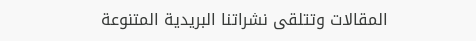المقالات وتتلقى نشراتنا البريدية المتنوعة